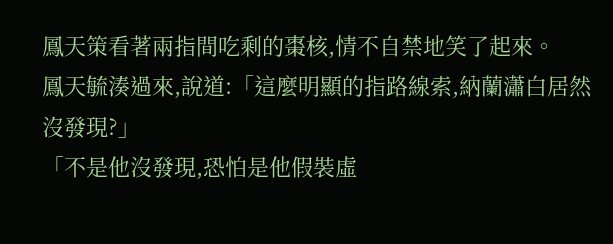鳳天策看著兩指間吃剩的棗核,情不自禁地笑了起來。
鳳天毓湊過來,說道:「這麼明顯的指路線索,納蘭瀟白居然沒發現?」
「不是他沒發現,恐怕是他假裝虛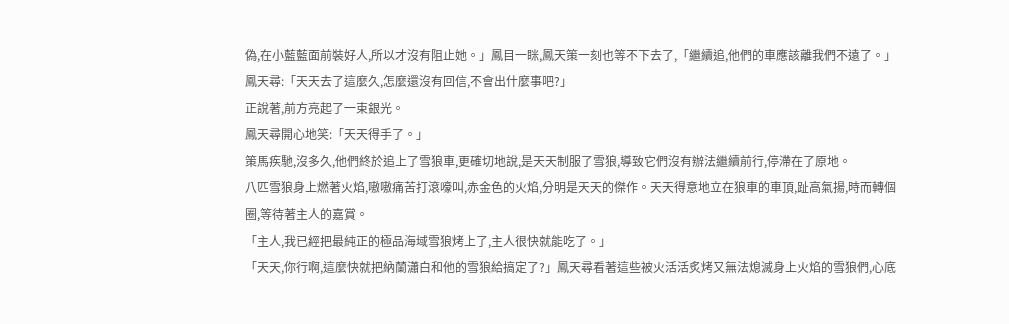偽,在小藍藍面前裝好人,所以才沒有阻止她。」鳳目一眯,鳳天策一刻也等不下去了,「繼續追,他們的車應該離我們不遠了。」
鳳天尋:「天天去了這麼久,怎麼還沒有回信,不會出什麼事吧?」
正說著,前方亮起了一束銀光。
鳳天尋開心地笑:「天天得手了。」
策馬疾馳,沒多久,他們終於追上了雪狼車,更確切地說,是天天制服了雪狼,導致它們沒有辦法繼續前行,停滯在了原地。
八匹雪狼身上燃著火焰,嗷嗷痛苦打滾嚎叫,赤金色的火焰,分明是天天的傑作。天天得意地立在狼車的車頂,趾高氣揚,時而轉個圈,等待著主人的嘉賞。
「主人,我已經把最純正的極品海域雪狼烤上了,主人很快就能吃了。」
「天天,你行啊,這麼快就把納蘭瀟白和他的雪狼給搞定了?」鳳天尋看著這些被火活活炙烤又無法熄滅身上火焰的雪狼們,心底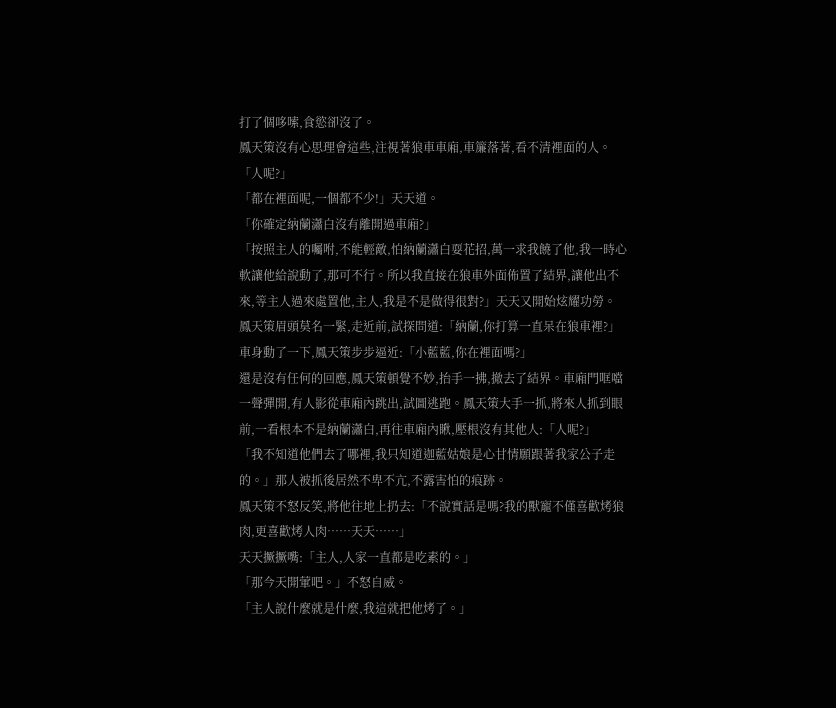打了個哆嗦,食慾卻沒了。
鳳天策沒有心思理會這些,注視著狼車車廂,車簾落著,看不清裡面的人。
「人呢?」
「都在裡面呢,一個都不少!」天天道。
「你確定納蘭瀟白沒有離開過車廂?」
「按照主人的囑咐,不能輕敵,怕納蘭瀟白耍花招,萬一求我饒了他,我一時心軟讓他給說動了,那可不行。所以我直接在狼車外面佈置了結界,讓他出不來,等主人過來處置他,主人,我是不是做得很對?」天天又開始炫耀功勞。
鳳天策眉頭莫名一緊,走近前,試探問道:「納蘭,你打算一直呆在狼車裡?」
車身動了一下,鳳天策步步逼近:「小藍藍,你在裡面嗎?」
還是沒有任何的回應,鳳天策頓覺不妙,抬手一拂,撤去了結界。車廂門哐噹一聲彈開,有人影從車廂內跳出,試圖逃跑。鳳天策大手一抓,將來人抓到眼前,一看根本不是納蘭瀟白,再往車廂內瞅,壓根沒有其他人:「人呢?」
「我不知道他們去了哪裡,我只知道迦藍姑娘是心甘情願跟著我家公子走的。」那人被抓後居然不卑不亢,不露害怕的痕跡。
鳳天策不怒反笑,將他往地上扔去:「不說實話是嗎?我的獸寵不僅喜歡烤狼肉,更喜歡烤人肉……天天……」
天天撅撅嘴:「主人,人家一直都是吃素的。」
「那今天開葷吧。」不怒自威。
「主人說什麼就是什麼,我這就把他烤了。」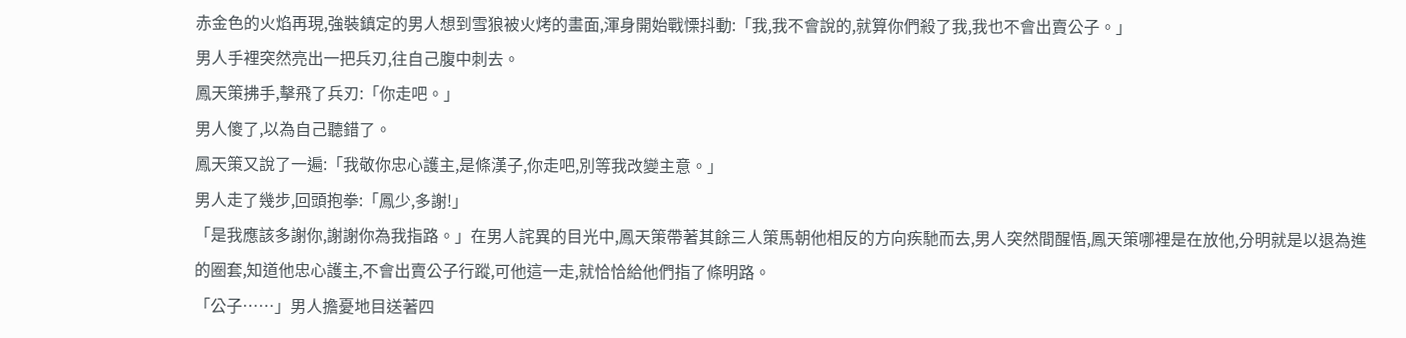赤金色的火焰再現,強裝鎮定的男人想到雪狼被火烤的畫面,渾身開始戰慄抖動:「我,我不會說的,就算你們殺了我,我也不會出賣公子。」
男人手裡突然亮出一把兵刃,往自己腹中刺去。
鳳天策拂手,擊飛了兵刃:「你走吧。」
男人傻了,以為自己聽錯了。
鳳天策又說了一遍:「我敬你忠心護主,是條漢子,你走吧,別等我改變主意。」
男人走了幾步,回頭抱拳:「鳳少,多謝!」
「是我應該多謝你,謝謝你為我指路。」在男人詫異的目光中,鳳天策帶著其餘三人策馬朝他相反的方向疾馳而去,男人突然間醒悟,鳳天策哪裡是在放他,分明就是以退為進的圈套,知道他忠心護主,不會出賣公子行蹤,可他這一走,就恰恰給他們指了條明路。
「公子……」男人擔憂地目送著四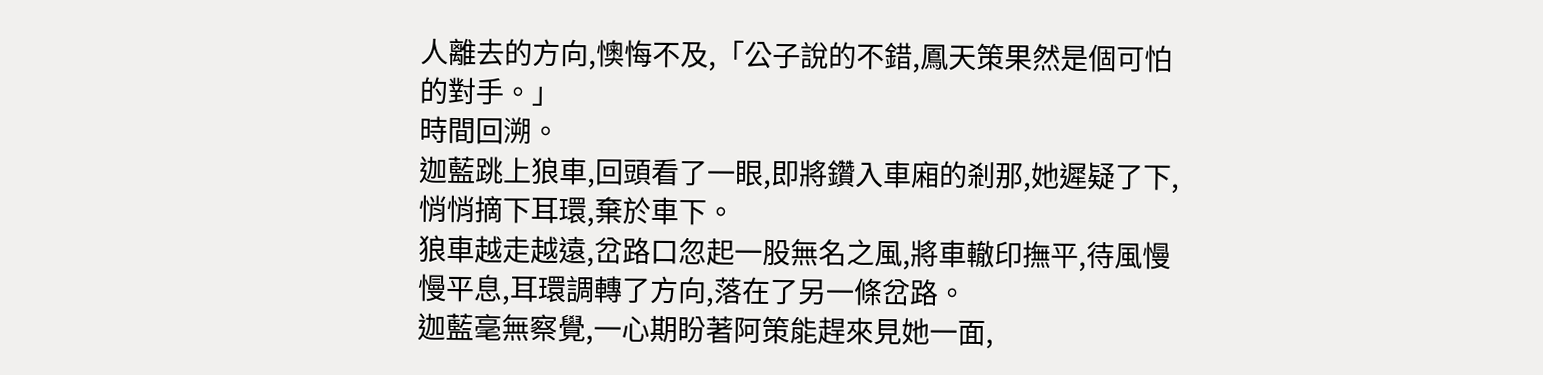人離去的方向,懊悔不及,「公子說的不錯,鳳天策果然是個可怕的對手。」
時間回溯。
迦藍跳上狼車,回頭看了一眼,即將鑽入車廂的剎那,她遲疑了下,悄悄摘下耳環,棄於車下。
狼車越走越遠,岔路口忽起一股無名之風,將車轍印撫平,待風慢慢平息,耳環調轉了方向,落在了另一條岔路。
迦藍毫無察覺,一心期盼著阿策能趕來見她一面,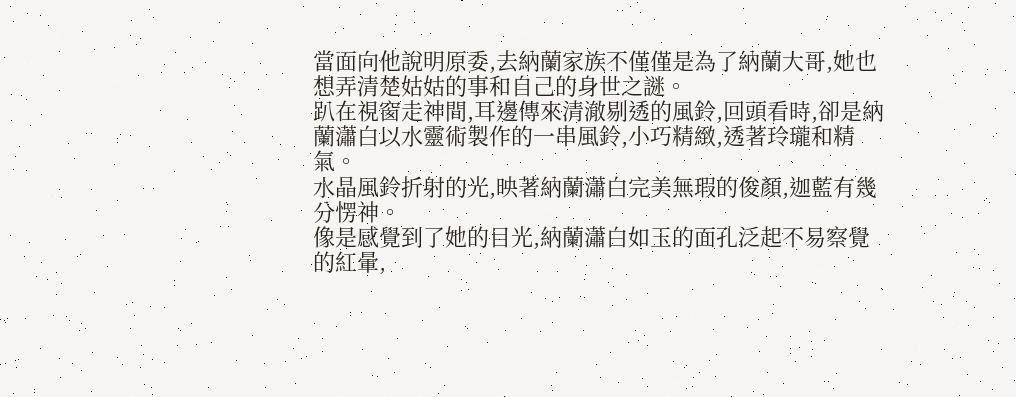當面向他說明原委,去納蘭家族不僅僅是為了納蘭大哥,她也想弄清楚姑姑的事和自己的身世之謎。
趴在視窗走神間,耳邊傳來清澈剔透的風鈴,回頭看時,卻是納蘭瀟白以水靈術製作的一串風鈴,小巧精緻,透著玲瓏和精氣。
水晶風鈴折射的光,映著納蘭瀟白完美無瑕的俊顏,迦藍有幾分愣神。
像是感覺到了她的目光,納蘭瀟白如玉的面孔泛起不易察覺的紅暈,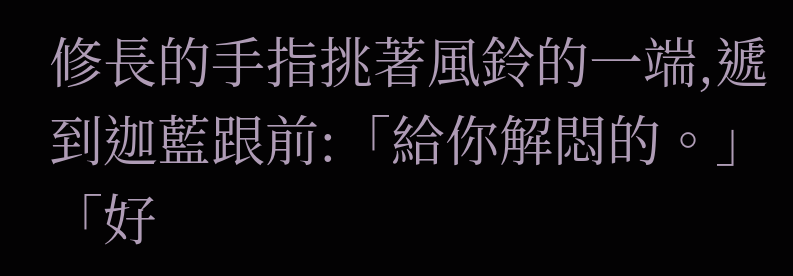修長的手指挑著風鈴的一端,遞到迦藍跟前:「給你解悶的。」
「好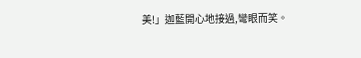美!」迦藍開心地接過,彎眼而笑。